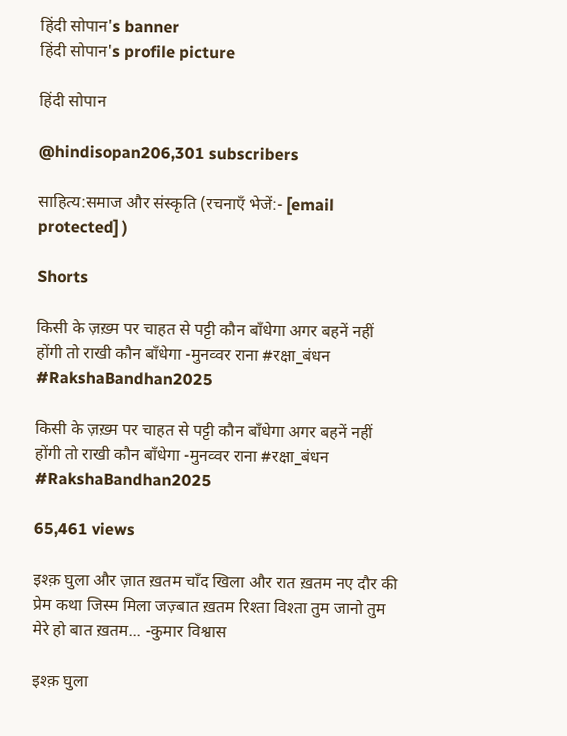हिंदी सोपान's banner
हिंदी सोपान's profile picture

हिंदी सोपान

@hindisopan206,301 subscribers

साहित्य:समाज और संस्कृति (रचनाएँ भेजें:- [email protected] )

Shorts

किसी के ज़ख़्म पर चाहत से पट्टी कौन बाँधेगा अगर बहनें नहीं होंगी तो राखी कौन बाँधेगा -मुनव्वर राना #रक्षा_बंधन #RakshaBandhan2025

किसी के ज़ख़्म पर चाहत से पट्टी कौन बाँधेगा अगर बहनें नहीं होंगी तो राखी कौन बाँधेगा -मुनव्वर राना #रक्षा_बंधन #RakshaBandhan2025

65,461 views

इश्क़ घुला और ज़ात ख़तम चाँद खिला और रात ख़तम नए दौर की प्रेम कथा जिस्म मिला जज़्बात ख़तम रिश्ता विश्ता तुम जानो तुम मेरे हो बात ख़तम... -कुमार विश्वास

इश्क़ घुला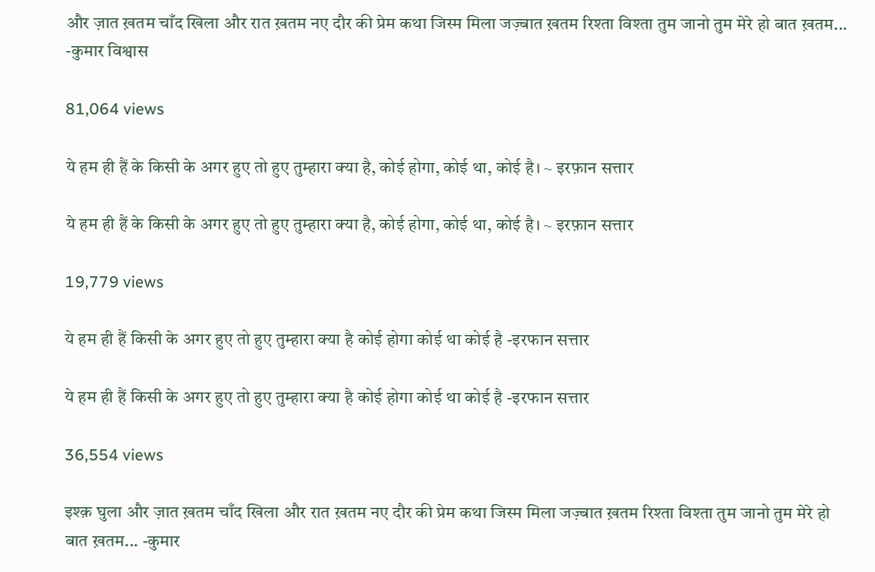और ज़ात ख़तम चाँद खिला और रात ख़तम नए दौर की प्रेम कथा जिस्म मिला जज़्बात ख़तम रिश्ता विश्ता तुम जानो तुम मेरे हो बात ख़तम... -कुमार विश्वास

81,064 views

ये हम ही हैं के किसी के अगर हुए तो हुए तुम्हारा क्या है, कोई होगा, कोई था, कोई है। ~ इरफ़ान सत्तार

ये हम ही हैं के किसी के अगर हुए तो हुए तुम्हारा क्या है, कोई होगा, कोई था, कोई है। ~ इरफ़ान सत्तार

19,779 views

ये हम ही हैं किसी के अगर हुए तो हुए तुम्हारा क्या है कोई होगा कोई था कोई है -इरफान सत्तार

ये हम ही हैं किसी के अगर हुए तो हुए तुम्हारा क्या है कोई होगा कोई था कोई है -इरफान सत्तार

36,554 views

इश्क़ घुला और ज़ात ख़तम चाँद खिला और रात ख़तम नए दौर की प्रेम कथा जिस्म मिला जज़्बात ख़तम रिश्ता विश्ता तुम जानो तुम मेरे हो बात ख़तम... -कुमार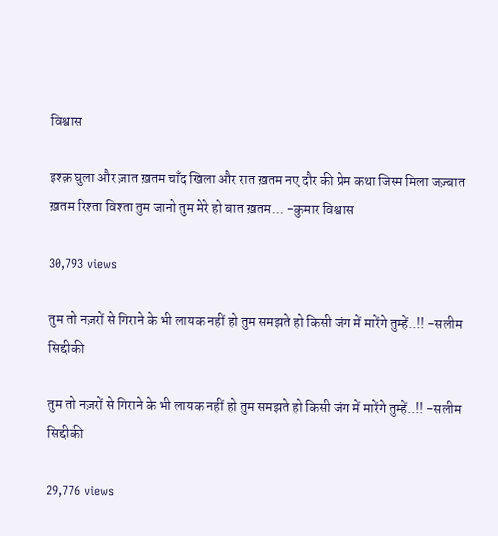विश्वास

इश्क़ घुला और ज़ात ख़तम चाँद खिला और रात ख़तम नए दौर की प्रेम कथा जिस्म मिला जज़्बात ख़तम रिश्ता विश्ता तुम जानो तुम मेरे हो बात ख़तम... -कुमार विश्वास

30,793 views

तुम तो नज़रों से गिराने के भी लायक नहीं हो तुम समझते हो किसी जंग में मारेंगे तुम्हें..!! -सलीम सिद्दीकी

तुम तो नज़रों से गिराने के भी लायक नहीं हो तुम समझते हो किसी जंग में मारेंगे तुम्हें..!! -सलीम सिद्दीकी

29,776 views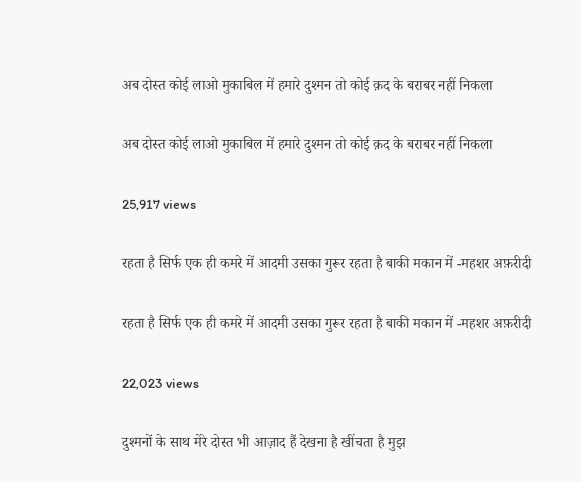अब दोस्त कोई लाओ मुकाबिल में हमारे दुश्मन तो कोई क़द के बराबर नहीं निकला

अब दोस्त कोई लाओ मुकाबिल में हमारे दुश्मन तो कोई क़द के बराबर नहीं निकला

25,917 views

रहता है सिर्फ एक ही कमरे में आदमी उसका गुरूर रहता है बाकी मकान में -महशर अफ़रीदी

रहता है सिर्फ एक ही कमरे में आदमी उसका गुरूर रहता है बाकी मकान में -महशर अफ़रीदी

22,023 views

दुश्मनों के साथ मेरे दोस्त भी आज़ाद हैं देखना है खींचता है मुझ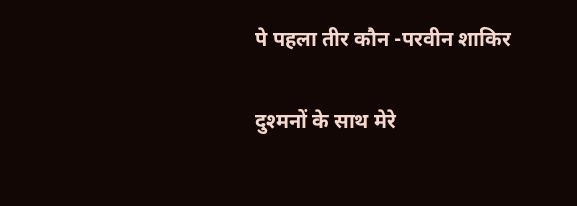पे पहला तीर कौन -परवीन शाकिर

दुश्मनों के साथ मेरे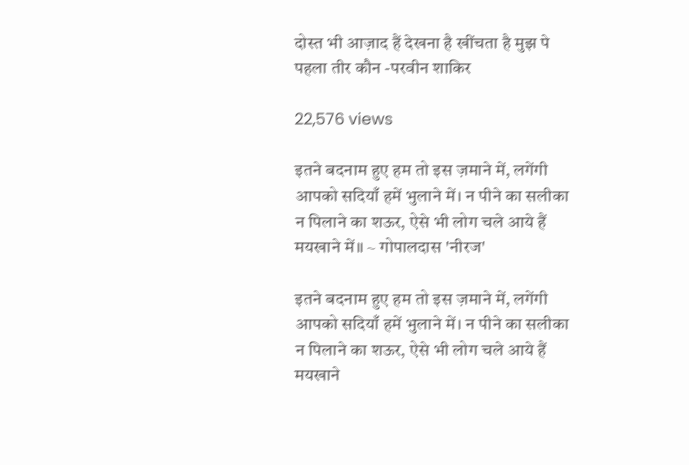दोस्त भी आज़ाद हैं देखना है खींचता है मुझ पे पहला तीर कौन -परवीन शाकिर

22,576 views

इतने बदनाम हुए हम तो इस ज़माने में, लगेंगी आपको सदियाँ हमें भुलाने में। न पीने का सलीका न पिलाने का शऊर, ऐसे भी लोग चले आये हैं मयखाने में॥ ~ गोपालदास 'नीरज'

इतने बदनाम हुए हम तो इस ज़माने में, लगेंगी आपको सदियाँ हमें भुलाने में। न पीने का सलीका न पिलाने का शऊर, ऐसे भी लोग चले आये हैं मयखाने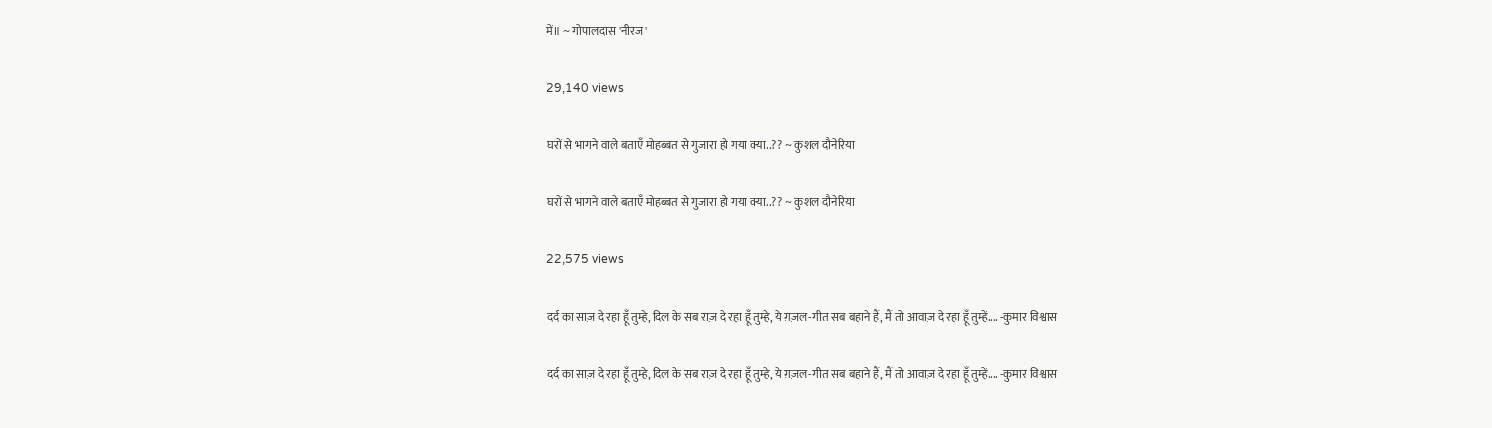में॥ ~ गोपालदास 'नीरज'

29,140 views

घरों से भागने वाले बताएँ मोहब्बत से गुजारा हो गया क्या..?? ~ कुशल दौनेरिया

घरों से भागने वाले बताएँ मोहब्बत से गुजारा हो गया क्या..?? ~ कुशल दौनेरिया

22,575 views

दर्द का साज़ दे रहा हूँ तुम्हे, दिल के सब राज़ दे रहा हूँ तुम्हे, ये ग़ज़ल-गीत सब बहाने हैं, मैं तो आवाज़ दे रहा हूँ तुम्हें.... -कुमार विश्वास

दर्द का साज़ दे रहा हूँ तुम्हे, दिल के सब राज़ दे रहा हूँ तुम्हे, ये ग़ज़ल-गीत सब बहाने हैं, मैं तो आवाज़ दे रहा हूँ तुम्हें.... -कुमार विश्वास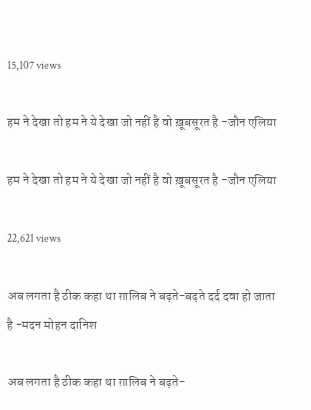15,107 views

हम ने देखा तो हम ने ये देखा जो नहीं है वो ख़ूबसूरत है -जौन एलिया

हम ने देखा तो हम ने ये देखा जो नहीं है वो ख़ूबसूरत है -जौन एलिया

22,621 views

अब लगता है ठीक कहा था ग़ालिब ने बढ़ते-बढ़ते दर्द दवा हो जाता है -मदन मोहन दानिश

अब लगता है ठीक कहा था ग़ालिब ने बढ़ते-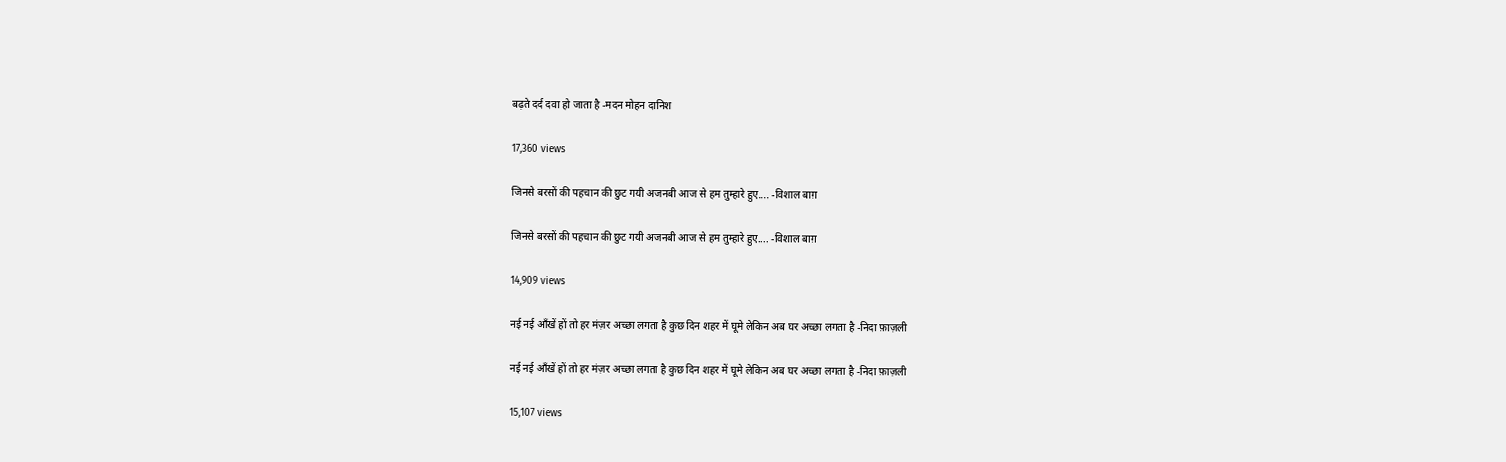बढ़ते दर्द दवा हो जाता है -मदन मोहन दानिश

17,360 views

जिनसे बरसों की पहचान की छुट गयी अजनबी आज से हम तुम्हारे हुए.... -विशाल बाग़

जिनसे बरसों की पहचान की छुट गयी अजनबी आज से हम तुम्हारे हुए.... -विशाल बाग़

14,909 views

नई नई आँखें हों तो हर मंज़र अच्छा लगता है कुछ दिन शहर में घूमे लेकिन अब घर अच्छा लगता है -निदा फ़ाज़ली

नई नई आँखें हों तो हर मंज़र अच्छा लगता है कुछ दिन शहर में घूमे लेकिन अब घर अच्छा लगता है -निदा फ़ाज़ली

15,107 views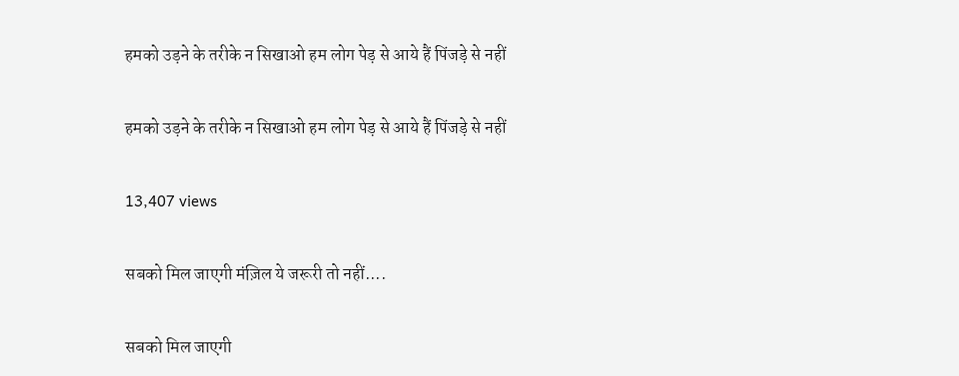हमको उड़ने के तरीके न सिखाओ हम लोग पेड़ से आये हैं पिंजड़े से नहीं

हमको उड़ने के तरीके न सिखाओ हम लोग पेड़ से आये हैं पिंजड़े से नहीं

13,407 views

सबको मिल जाएगी मंज़िल ये जरूरी तो नहीं....

सबको मिल जाएगी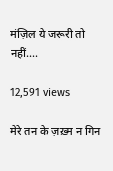मंज़िल ये जरूरी तो नहीं....

12,591 views

मेरे तन के ज़ख़्म न गिन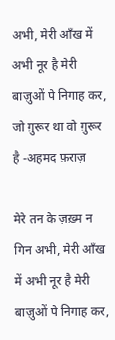अभी, मेरी आँख में अभी नूर है मेरी बाज़ुओं पे निगाह कर, जो ग़ुरूर था वो ग़ुरूर है -अहमद फ़राज़

मेरे तन के ज़ख़्म न गिन अभी, मेरी आँख में अभी नूर है मेरी बाज़ुओं पे निगाह कर,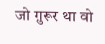जो ग़ुरूर था वो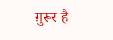ग़ुरूर है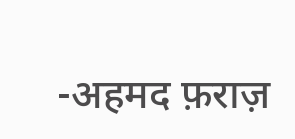-अहमद फ़राज़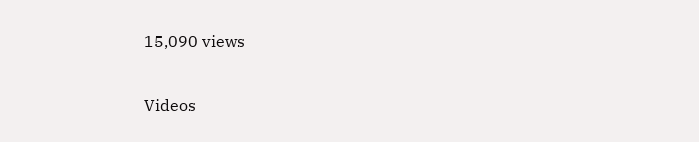15,090 views

Videos